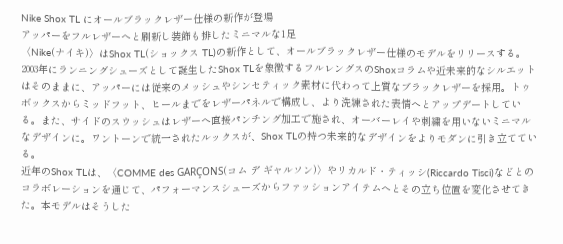Nike Shox TL にオールブラックレザー仕様の新作が登場
アッパーをフルレザーへと刷新し装飾も排したミニマルな1足
〈Nike(ナイキ)〉はShox TL(ショックス TL)の新作として、オールブラックレザー仕様のモデルをリリースする。
2003年にランニングシューズとして誕生したShox TLを象徴するフルレングスのShoxコラムや近未来的なシルエットはそのままに、アッパーには従来のメッシュやシンセティック素材に代わって上質なブラックレザーを採用。トゥボックスからミッドフット、ヒールまでをレザーパネルで構成し、より洗練された表情へとアップデートしている。また、サイドのスウッシュはレザーへ直接パンチング加工で施され、オーバーレイや刺繍を用いないミニマルなデザインに。ワントーンで統一されたルックスが、Shox TLの持つ未来的なデザインをよりモダンに引き立てている。
近年のShox TLは、〈COMME des GARÇONS(コム デ ギャルソン)〉やリカルド・ティッシ(Riccardo Tisci)などとのコラボレーションを通じて、パフォーマンスシューズからファッションアイテムへとその立ち位置を変化させてきた。本モデルはそうした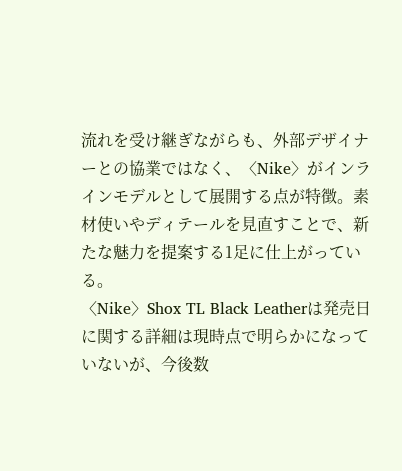流れを受け継ぎながらも、外部デザイナーとの協業ではなく、〈Nike〉がインラインモデルとして展開する点が特徴。素材使いやディテールを見直すことで、新たな魅力を提案する1足に仕上がっている。
〈Nike〉Shox TL Black Leatherは発売日に関する詳細は現時点で明らかになっていないが、今後数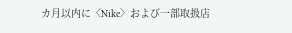カ月以内に〈Nike〉および一部取扱店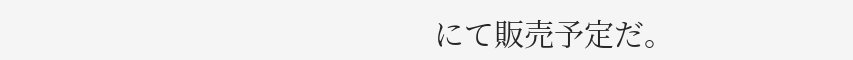にて販売予定だ。